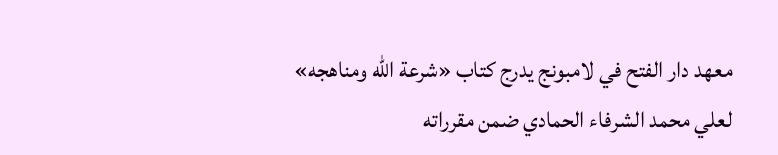معهد دار الفتح في لامبونج يدرج كتاب «شرعة الله ومناهجه» لعلي محمد الشرفاء الحمادي ضمن مقرراته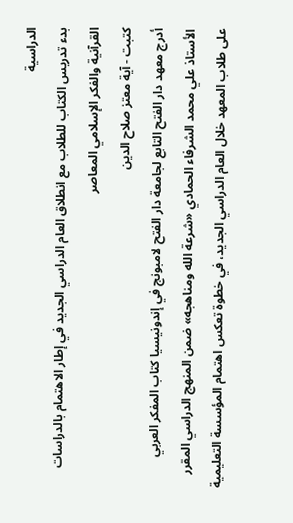الدراسية
بدء تدريس الكتاب للطلاب مع انطلاق العام الدراسي الجديد في إطار الاهتمام بالدراسات القرآنية والفكر الإسلامي المعاصر
كتبت - آية معتز صلاح الدين
أدرج معهد دار الفتح التابع لجامعة دار الفتح لامبونج في إندونيسيا كتاب المفكر العربي الأستاذ علي محمد الشرفاء الحمادي «شرعة الله ومناهجه» ضمن المنهج الدراسي المقرر على طلاب المعهد خلال العام الدراسي الجديد، في خطوة تعكس اهتمام المؤسسة التعليمية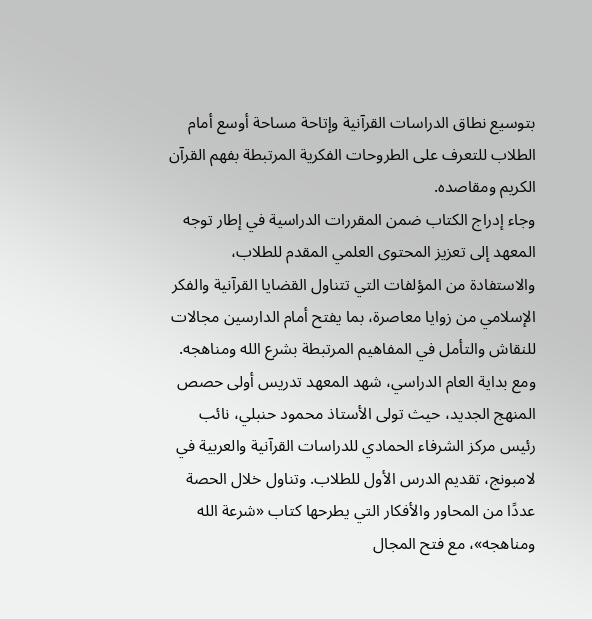بتوسيع نطاق الدراسات القرآنية وإتاحة مساحة أوسع أمام الطلاب للتعرف على الطروحات الفكرية المرتبطة بفهم القرآن الكريم ومقاصده.
وجاء إدراج الكتاب ضمن المقررات الدراسية في إطار توجه المعهد إلى تعزيز المحتوى العلمي المقدم للطلاب، والاستفادة من المؤلفات التي تتناول القضايا القرآنية والفكر الإسلامي من زوايا معاصرة، بما يفتح أمام الدارسين مجالات للنقاش والتأمل في المفاهيم المرتبطة بشرع الله ومناهجه.
ومع بداية العام الدراسي، شهد المعهد تدريس أولى حصص المنهج الجديد، حيث تولى الأستاذ محمود حنبلي، نائب رئيس مركز الشرفاء الحمادي للدراسات القرآنية والعربية في لامبونج، تقديم الدرس الأول للطلاب. وتناول خلال الحصة عددًا من المحاور والأفكار التي يطرحها كتاب «شرعة الله ومناهجه»، مع فتح المجال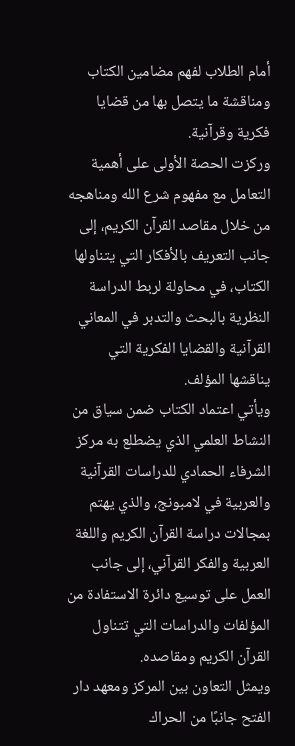أمام الطلاب لفهم مضامين الكتاب ومناقشة ما يتصل بها من قضايا فكرية وقرآنية.
وركزت الحصة الأولى على أهمية التعامل مع مفهوم شرع الله ومناهجه من خلال مقاصد القرآن الكريم، إلى جانب التعريف بالأفكار التي يتناولها الكتاب، في محاولة لربط الدراسة النظرية بالبحث والتدبر في المعاني القرآنية والقضايا الفكرية التي يناقشها المؤلف.
ويأتي اعتماد الكتاب ضمن سياق من النشاط العلمي الذي يضطلع به مركز الشرفاء الحمادي للدراسات القرآنية والعربية في لامبونج، والذي يهتم بمجالات دراسة القرآن الكريم واللغة العربية والفكر القرآني، إلى جانب العمل على توسيع دائرة الاستفادة من المؤلفات والدراسات التي تتناول القرآن الكريم ومقاصده.
ويمثل التعاون بين المركز ومعهد دار الفتح جانبًا من الحراك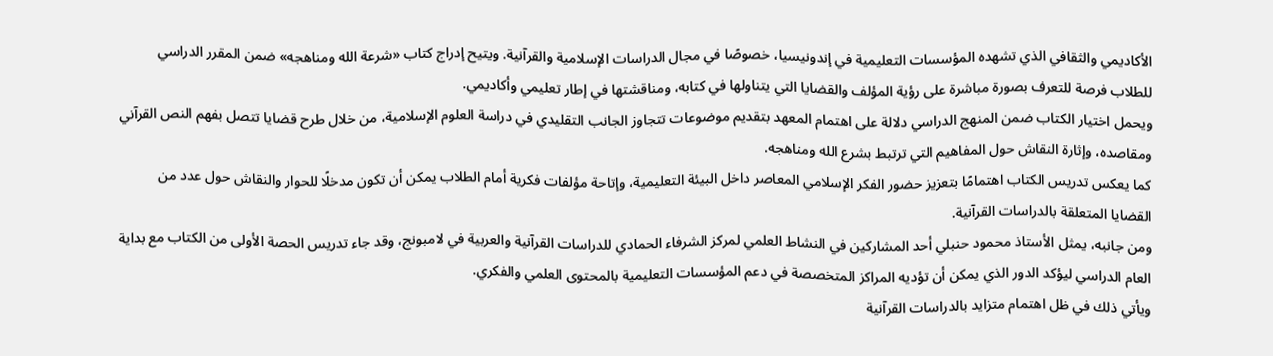الأكاديمي والثقافي الذي تشهده المؤسسات التعليمية في إندونيسيا، خصوصًا في مجال الدراسات الإسلامية والقرآنية. ويتيح إدراج كتاب «شرعة الله ومناهجه» ضمن المقرر الدراسي للطلاب فرصة للتعرف بصورة مباشرة على رؤية المؤلف والقضايا التي يتناولها في كتابه، ومناقشتها في إطار تعليمي وأكاديمي.
ويحمل اختيار الكتاب ضمن المنهج الدراسي دلالة على اهتمام المعهد بتقديم موضوعات تتجاوز الجانب التقليدي في دراسة العلوم الإسلامية، من خلال طرح قضايا تتصل بفهم النص القرآني ومقاصده، وإثارة النقاش حول المفاهيم التي ترتبط بشرع الله ومناهجه.
كما يعكس تدريس الكتاب اهتمامًا بتعزيز حضور الفكر الإسلامي المعاصر داخل البيئة التعليمية، وإتاحة مؤلفات فكرية أمام الطلاب يمكن أن تكون مدخلًا للحوار والنقاش حول عدد من القضايا المتعلقة بالدراسات القرآنية.
ومن جانبه، يمثل الأستاذ محمود حنبلي أحد المشاركين في النشاط العلمي لمركز الشرفاء الحمادي للدراسات القرآنية والعربية في لامبونج، وقد جاء تدريس الحصة الأولى من الكتاب مع بداية العام الدراسي ليؤكد الدور الذي يمكن أن تؤديه المراكز المتخصصة في دعم المؤسسات التعليمية بالمحتوى العلمي والفكري.
ويأتي ذلك في ظل اهتمام متزايد بالدراسات القرآنية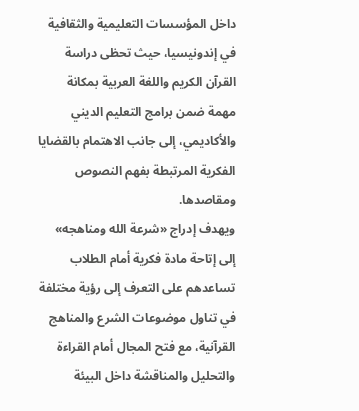داخل المؤسسات التعليمية والثقافية في إندونيسيا، حيث تحظى دراسة القرآن الكريم واللغة العربية بمكانة مهمة ضمن برامج التعليم الديني والأكاديمي، إلى جانب الاهتمام بالقضايا الفكرية المرتبطة بفهم النصوص ومقاصدها.
ويهدف إدراج «شرعة الله ومناهجه» إلى إتاحة مادة فكرية أمام الطلاب تساعدهم على التعرف إلى رؤية مختلفة في تناول موضوعات الشرع والمناهج القرآنية، مع فتح المجال أمام القراءة والتحليل والمناقشة داخل البيئة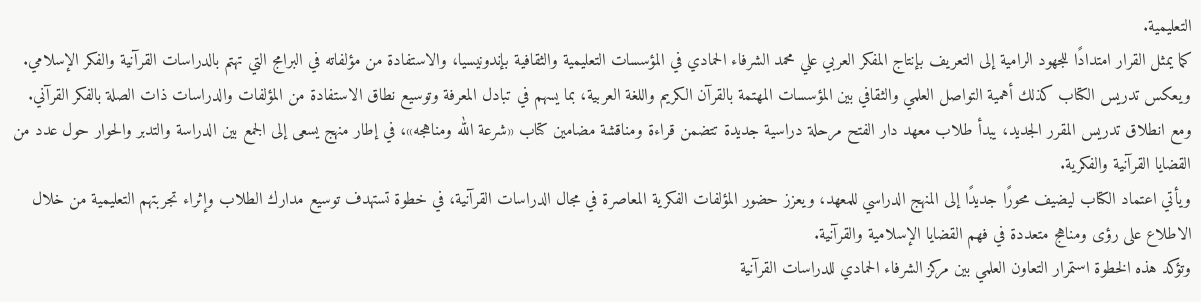التعليمية.
كما يمثل القرار امتدادًا للجهود الرامية إلى التعريف بإنتاج المفكر العربي علي محمد الشرفاء الحمادي في المؤسسات التعليمية والثقافية بإندونيسيا، والاستفادة من مؤلفاته في البرامج التي تهتم بالدراسات القرآنية والفكر الإسلامي.
ويعكس تدريس الكتاب كذلك أهمية التواصل العلمي والثقافي بين المؤسسات المهتمة بالقرآن الكريم واللغة العربية، بما يسهم في تبادل المعرفة وتوسيع نطاق الاستفادة من المؤلفات والدراسات ذات الصلة بالفكر القرآني.
ومع انطلاق تدريس المقرر الجديد، يبدأ طلاب معهد دار الفتح مرحلة دراسية جديدة تتضمن قراءة ومناقشة مضامين كتاب «شرعة الله ومناهجه»، في إطار منهج يسعى إلى الجمع بين الدراسة والتدبر والحوار حول عدد من القضايا القرآنية والفكرية.
ويأتي اعتماد الكتاب ليضيف محورًا جديدًا إلى المنهج الدراسي للمعهد، ويعزز حضور المؤلفات الفكرية المعاصرة في مجال الدراسات القرآنية، في خطوة تستهدف توسيع مدارك الطلاب وإثراء تجربتهم التعليمية من خلال الاطلاع على رؤى ومناهج متعددة في فهم القضايا الإسلامية والقرآنية.
وتؤكد هذه الخطوة استمرار التعاون العلمي بين مركز الشرفاء الحمادي للدراسات القرآنية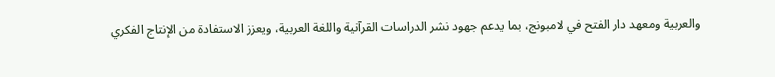والعربية ومعهد دار الفتح في لامبونج، بما يدعم جهود نشر الدراسات القرآنية واللغة العربية، ويعزز الاستفادة من الإنتاج الفكري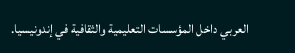العربي داخل المؤسسات التعليمية والثقافية في إندونيسيا.